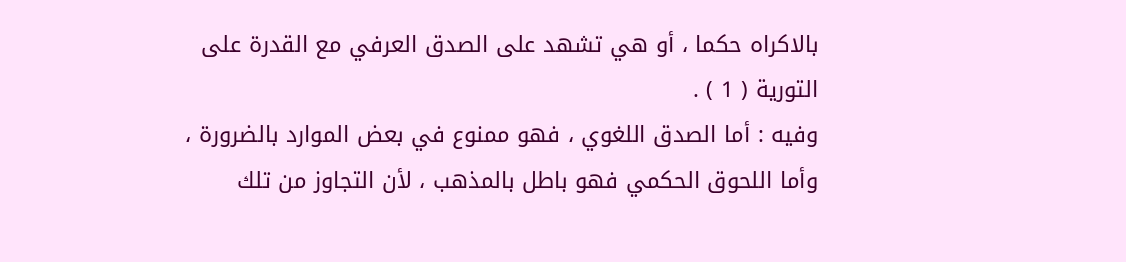بالاكراه حكما ، أو هي تشهد على الصدق العرفي مع القدرة على
التورية ( 1 ) .
وفيه : أما الصدق اللغوي ، فهو ممنوع في بعض الموارد بالضرورة ،
وأما اللحوق الحكمي فهو باطل بالمذهب ، لأن التجاوز من تلك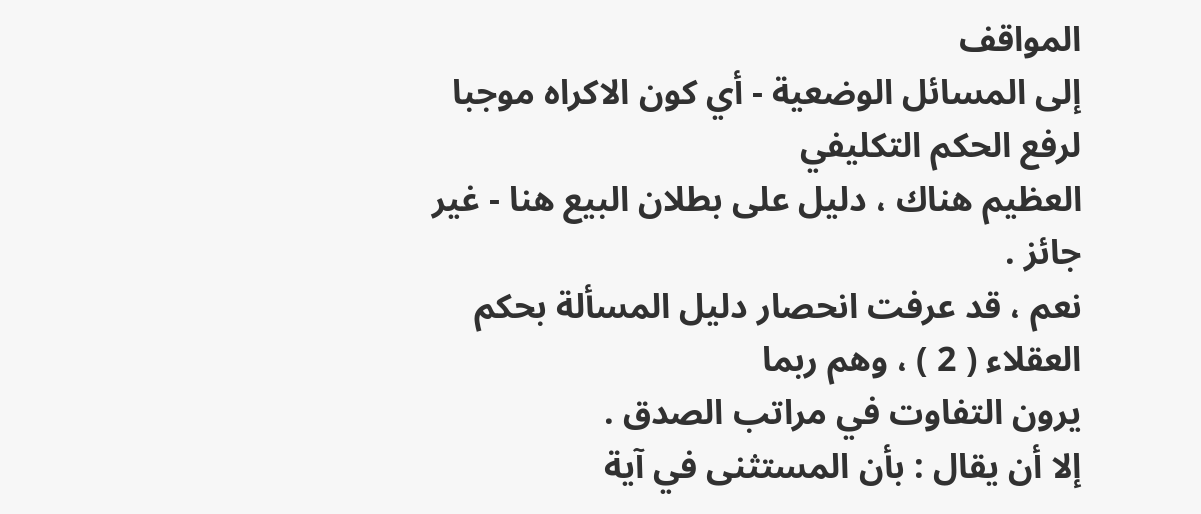المواقف
إلى المسائل الوضعية - أي كون الاكراه موجبا لرفع الحكم التكليفي
العظيم هناك ، دليل على بطلان البيع هنا - غير جائز .
نعم ، قد عرفت انحصار دليل المسألة بحكم العقلاء ( 2 ) ، وهم ربما
يرون التفاوت في مراتب الصدق .
إلا أن يقال : بأن المستثنى في آية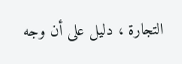التجارة ، دليل على أن وجه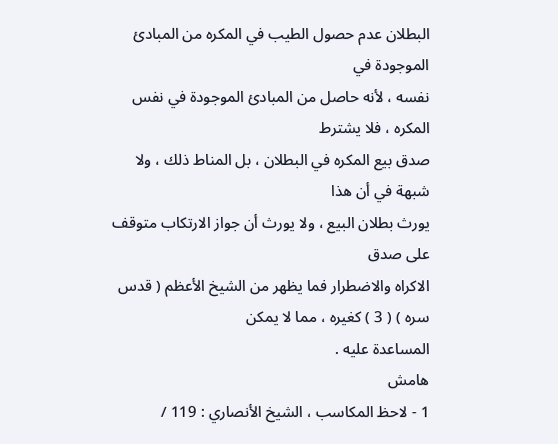البطلان عدم حصول الطيب في المكره من المبادئ الموجودة في
نفسه ، لأنه حاصل من المبادئ الموجودة في نفس المكره ، فلا يشترط
صدق بيع المكره في البطلان ، بل المناط ذلك ، ولا شبهة في أن هذا
يورث بطلان البيع ، ولا يورث أن جواز الارتكاب متوقف على صدق
الاكراه والاضطرار فما يظهر من الشيخ الأعظم ( قدس سره ) ( 3 ) كغيره ، مما لا يمكن
المساعدة عليه .
هامش
1 - لاحظ المكاسب ، الشيخ الأنصاري : 119 /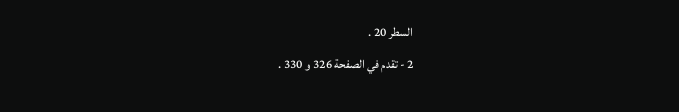السطر 20 .
2 - تقدم في الصفحة 326 و 330 .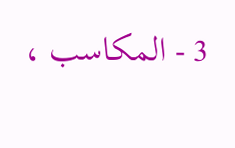3 - المكاسب ،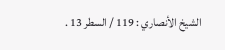الشيخ الأنصاري : 119 / السطر 13 .